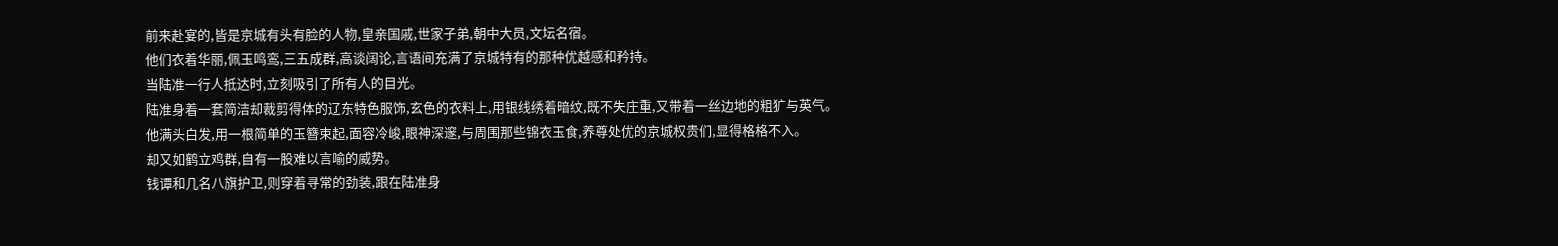前来赴宴的,皆是京城有头有脸的人物,皇亲国戚,世家子弟,朝中大员,文坛名宿。
他们衣着华丽,佩玉鸣鸾,三五成群,高谈阔论,言语间充满了京城特有的那种优越感和矜持。
当陆准一行人抵达时,立刻吸引了所有人的目光。
陆准身着一套简洁却裁剪得体的辽东特色服饰,玄色的衣料上,用银线绣着暗纹,既不失庄重,又带着一丝边地的粗犷与英气。
他满头白发,用一根简单的玉簪束起,面容冷峻,眼神深邃,与周围那些锦衣玉食,养尊处优的京城权贵们,显得格格不入。
却又如鹤立鸡群,自有一股难以言喻的威势。
钱谭和几名八旗护卫,则穿着寻常的劲装,跟在陆准身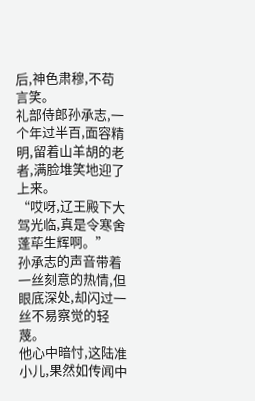后,神色肃穆,不苟言笑。
礼部侍郎孙承志,一个年过半百,面容精明,留着山羊胡的老者,满脸堆笑地迎了上来。
“哎呀,辽王殿下大驾光临,真是令寒舍蓬荜生辉啊。”
孙承志的声音带着一丝刻意的热情,但眼底深处,却闪过一丝不易察觉的轻蔑。
他心中暗忖,这陆准小儿,果然如传闻中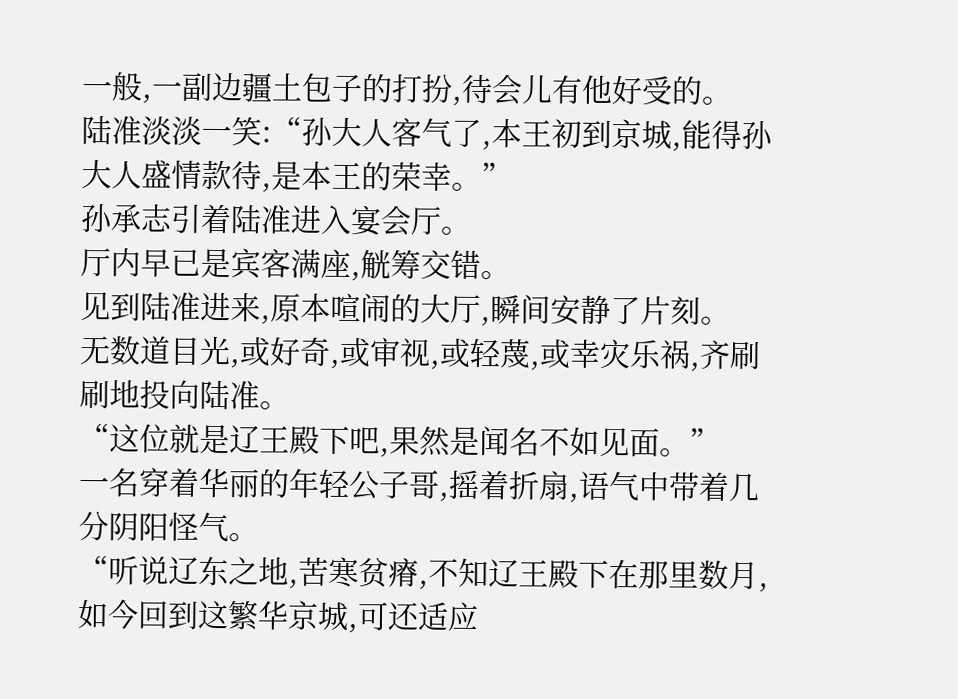一般,一副边疆土包子的打扮,待会儿有他好受的。
陆准淡淡一笑:“孙大人客气了,本王初到京城,能得孙大人盛情款待,是本王的荣幸。”
孙承志引着陆准进入宴会厅。
厅内早已是宾客满座,觥筹交错。
见到陆准进来,原本喧闹的大厅,瞬间安静了片刻。
无数道目光,或好奇,或审视,或轻蔑,或幸灾乐祸,齐刷刷地投向陆准。
“这位就是辽王殿下吧,果然是闻名不如见面。”
一名穿着华丽的年轻公子哥,摇着折扇,语气中带着几分阴阳怪气。
“听说辽东之地,苦寒贫瘠,不知辽王殿下在那里数月,如今回到这繁华京城,可还适应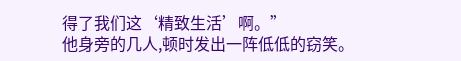得了我们这‘精致生活’啊。”
他身旁的几人,顿时发出一阵低低的窃笑。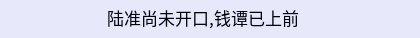陆准尚未开口,钱谭已上前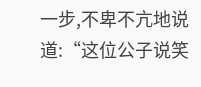一步,不卑不亢地说道:“这位公子说笑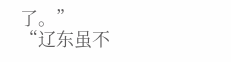了。”
“辽东虽不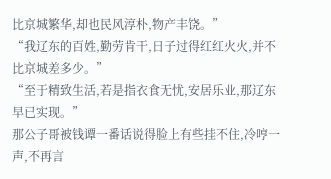比京城繁华,却也民风淳朴,物产丰饶。”
“我辽东的百姓,勤劳肯干,日子过得红红火火,并不比京城差多少。”
“至于精致生活,若是指衣食无忧,安居乐业,那辽东早已实现。”
那公子哥被钱谭一番话说得脸上有些挂不住,冷哼一声,不再言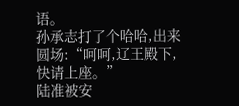语。
孙承志打了个哈哈,出来圆场:“呵呵,辽王殿下,快请上座。”
陆准被安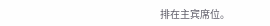排在主宾席位。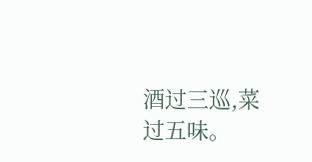酒过三巡,菜过五味。